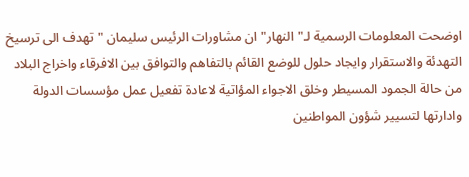اوضحت المعلومات الرسمية لـ"النهار" ان مشاورات الرئيس سليمان "تهدف الى ترسيخ التهدئة والاستقرار وايجاد حلول للوضع القائم بالتفاهم والتوافق بين الافرقاء واخراج البلاد من حالة الجمود المسيطر وخلق الاجواء المؤاتية لاعادة تفعيل عمل مؤسسات الدولة وادارتها لتسيير شؤون المواطنين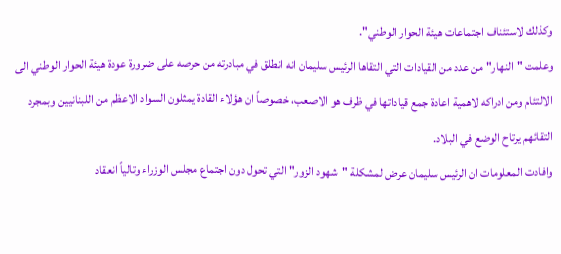وكذلك لاستئناف اجتماعات هيئة الحوار الوطني".
وعلمت "النهار" من عدد من القيادات التي التقاها الرئيس سليمان انه انطلق في مبادرته من حرصه على ضرورة عودة هيئة الحوار الوطني الى الالتئام ومن ادراكه لاهمية اعادة جمع قياداتها في ظرف هو الاصعب، خصوصاً ان هؤلاء القادة يمثلون السواد الاعظم من اللبنانيين وبمجرد التقائهم يرتاح الوضع في البلاد.
وافادت المعلومات ان الرئيس سليمان عرض لمشكلة "شهود الزور" التي تحول دون اجتماع مجلس الوزراء وتالياً انعقاد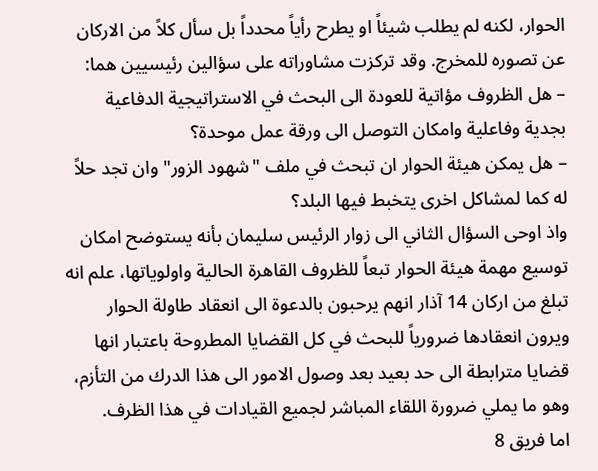الحوار، لكنه لم يطلب شيئاً او يطرح رأياً محدداً بل سأل كلاً من الاركان عن تصوره للمخرج. وقد تركزت مشاوراته على سؤالين رئيسيين هما:
– هل الظروف مؤاتية للعودة الى البحث في الاستراتيجية الدفاعية بجدية وفاعلية وامكان التوصل الى ورقة عمل موحدة؟
– هل يمكن هيئة الحوار ان تبحث في ملف "شهود الزور" وان تجد حلاً له كما لمشاكل اخرى يتخبط فيها البلد؟
واذ اوحى السؤال الثاني الى زوار الرئيس سليمان بأنه يستوضح امكان توسيع مهمة هيئة الحوار تبعاً للظروف القاهرة الحالية واولوياتها، علم انه تبلغ من اركان 14 آذار انهم يرحبون بالدعوة الى انعقاد طاولة الحوار ويرون انعقادها ضرورياً للبحث في كل القضايا المطروحة باعتبار انها قضايا مترابطة الى حد بعيد بعد وصول الامور الى هذا الدرك من التأزم، وهو ما يملي ضرورة اللقاء المباشر لجميع القيادات في هذا الظرف.
اما فريق 8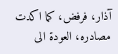آذار، فرفض، كما اكدت مصادره، العودة الى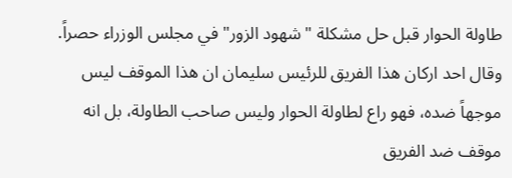طاولة الحوار قبل حل مشكلة "شهود الزور" في مجلس الوزراء حصراً. وقال احد اركان هذا الفريق للرئيس سليمان ان هذا الموقف ليس موجهاً ضده، فهو راع لطاولة الحوار وليس صاحب الطاولة، بل انه موقف ضد الفريق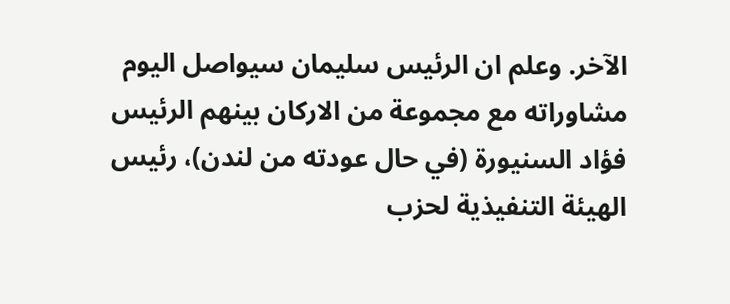الآخر. وعلم ان الرئيس سليمان سيواصل اليوم مشاوراته مع مجموعة من الاركان بينهم الرئيس فؤاد السنيورة (في حال عودته من لندن)، رئيس الهيئة التنفيذية لحزب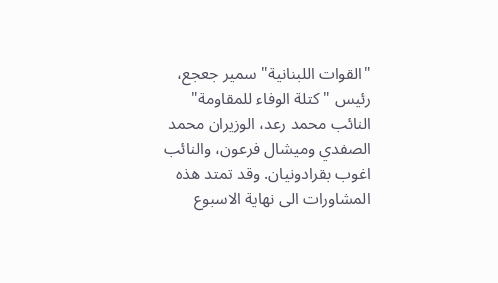"القوات اللبنانية" سمير جعجع، رئيس "كتلة الوفاء للمقاومة" النائب محمد رعد، الوزيران محمد الصفدي وميشال فرعون، والنائب اغوب بقرادونيان. وقد تمتد هذه المشاورات الى نهاية الاسبوع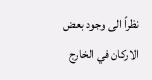نظراً الى وجود بعض الاركان في الخارج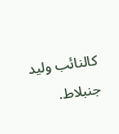كالنائب وليد جنبلاط.